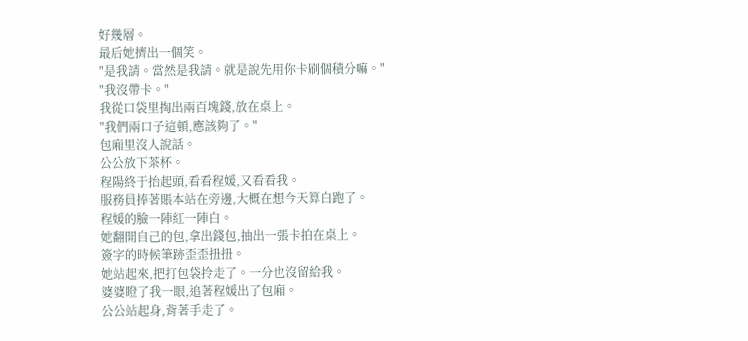好幾層。
最后她擠出一個笑。
"是我請。當然是我請。就是說先用你卡刷個積分嘛。"
"我沒帶卡。"
我從口袋里掏出兩百塊錢,放在桌上。
"我們兩口子這頓,應該夠了。"
包廂里沒人說話。
公公放下茶杯。
程陽終于抬起頭,看看程媛,又看看我。
服務員捧著賬本站在旁邊,大概在想今天算白跑了。
程媛的臉一陣紅一陣白。
她翻開自己的包,拿出錢包,抽出一張卡拍在桌上。
簽字的時候筆跡歪歪扭扭。
她站起來,把打包袋拎走了。一分也沒留給我。
婆婆瞪了我一眼,追著程媛出了包廂。
公公站起身,背著手走了。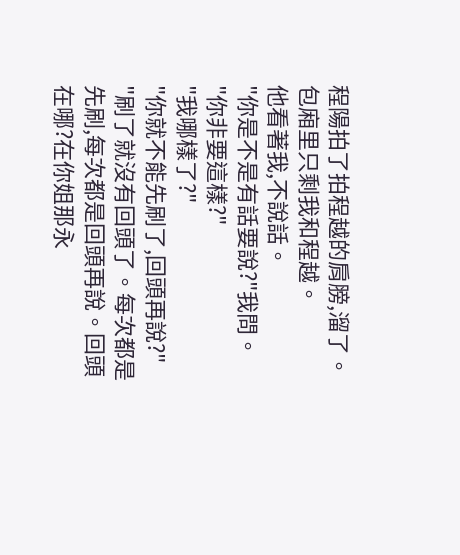程陽拍了拍程越的肩膀,溜了。
包廂里只剩我和程越。
他看著我,不說話。
"你是不是有話要說?"我問。
"你非要這樣?"
"我哪樣了?"
"你就不能先刷了,回頭再說?"
"刷了就沒有回頭了。每次都是先刷,每次都是回頭再說。回頭在哪?在你姐那永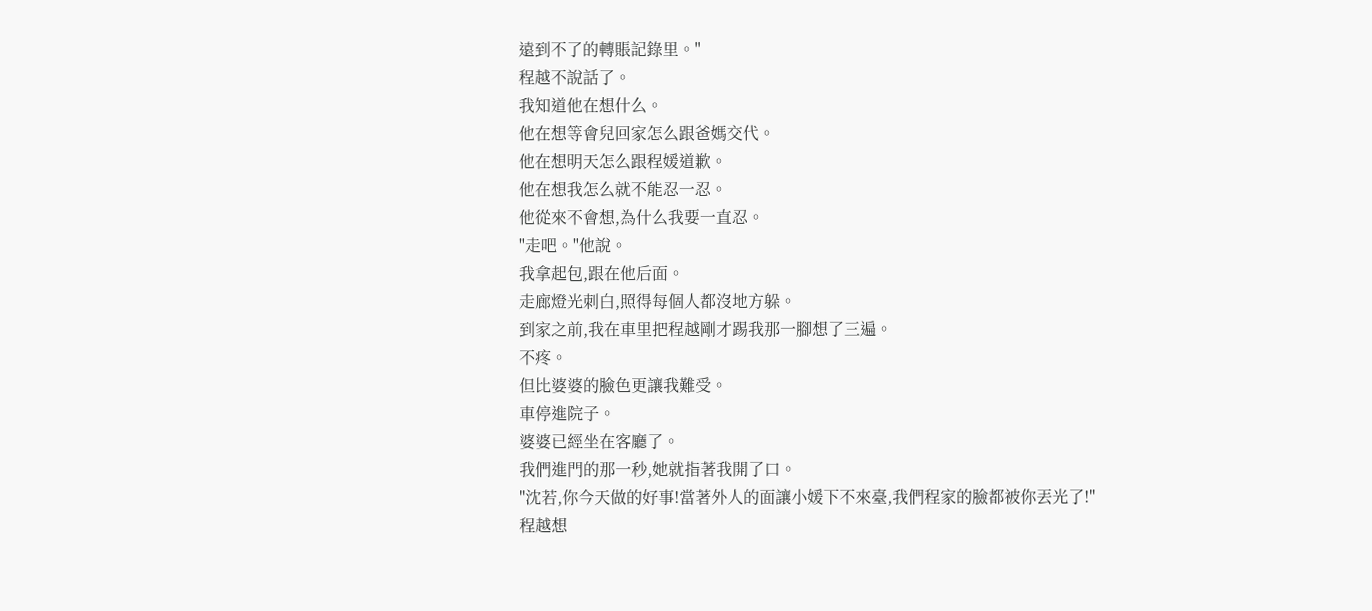遠到不了的轉賬記錄里。"
程越不說話了。
我知道他在想什么。
他在想等會兒回家怎么跟爸媽交代。
他在想明天怎么跟程媛道歉。
他在想我怎么就不能忍一忍。
他從來不會想,為什么我要一直忍。
"走吧。"他說。
我拿起包,跟在他后面。
走廊燈光刺白,照得每個人都沒地方躲。
到家之前,我在車里把程越剛才踢我那一腳想了三遍。
不疼。
但比婆婆的臉色更讓我難受。
車停進院子。
婆婆已經坐在客廳了。
我們進門的那一秒,她就指著我開了口。
"沈若,你今天做的好事!當著外人的面讓小媛下不來臺,我們程家的臉都被你丟光了!"
程越想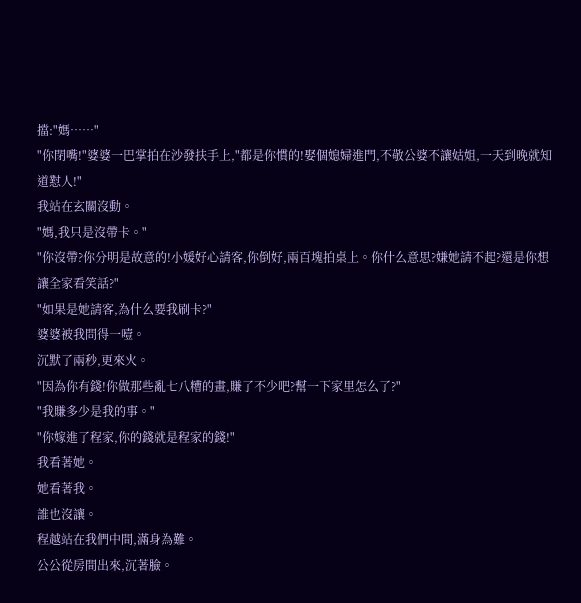擋:"媽……"
"你閉嘴!"婆婆一巴掌拍在沙發扶手上,"都是你慣的!娶個媳婦進門,不敬公婆不讓姑姐,一天到晚就知道懟人!"
我站在玄關沒動。
"媽,我只是沒帶卡。"
"你沒帶?你分明是故意的!小媛好心請客,你倒好,兩百塊拍桌上。你什么意思?嫌她請不起?還是你想讓全家看笑話?"
"如果是她請客,為什么要我刷卡?"
婆婆被我問得一噎。
沉默了兩秒,更來火。
"因為你有錢!你做那些亂七八糟的畫,賺了不少吧?幫一下家里怎么了?"
"我賺多少是我的事。"
"你嫁進了程家,你的錢就是程家的錢!"
我看著她。
她看著我。
誰也沒讓。
程越站在我們中間,滿身為難。
公公從房間出來,沉著臉。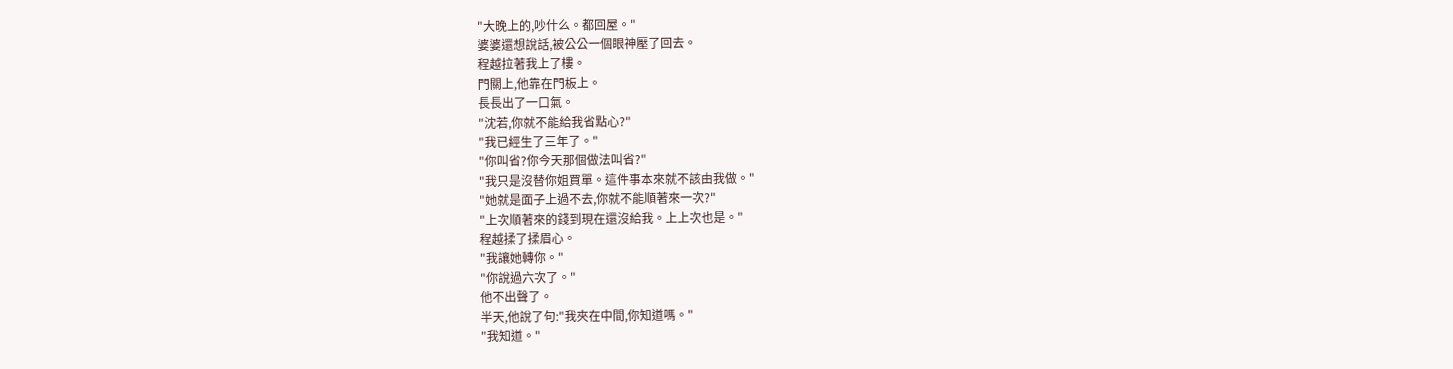"大晚上的,吵什么。都回屋。"
婆婆還想說話,被公公一個眼神壓了回去。
程越拉著我上了樓。
門關上,他靠在門板上。
長長出了一口氣。
"沈若,你就不能給我省點心?"
"我已經生了三年了。"
"你叫省?你今天那個做法叫省?"
"我只是沒替你姐買單。這件事本來就不該由我做。"
"她就是面子上過不去,你就不能順著來一次?"
"上次順著來的錢到現在還沒給我。上上次也是。"
程越揉了揉眉心。
"我讓她轉你。"
"你說過六次了。"
他不出聲了。
半天,他說了句:"我夾在中間,你知道嗎。"
"我知道。"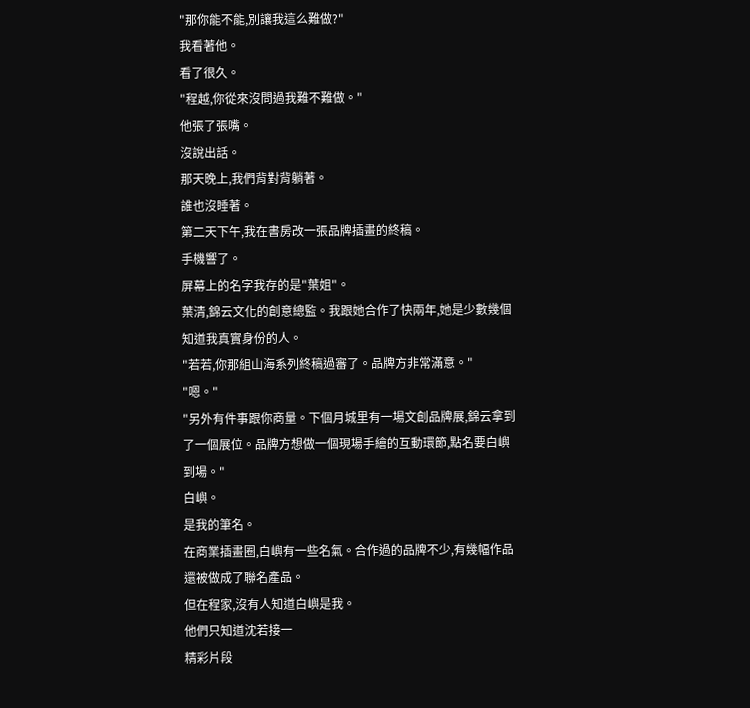"那你能不能,別讓我這么難做?"
我看著他。
看了很久。
"程越,你從來沒問過我難不難做。"
他張了張嘴。
沒說出話。
那天晚上,我們背對背躺著。
誰也沒睡著。
第二天下午,我在書房改一張品牌插畫的終稿。
手機響了。
屏幕上的名字我存的是"葉姐"。
葉清,錦云文化的創意總監。我跟她合作了快兩年,她是少數幾個知道我真實身份的人。
"若若,你那組山海系列終稿過審了。品牌方非常滿意。"
"嗯。"
"另外有件事跟你商量。下個月城里有一場文創品牌展,錦云拿到了一個展位。品牌方想做一個現場手繪的互動環節,點名要白嶼到場。"
白嶼。
是我的筆名。
在商業插畫圈,白嶼有一些名氣。合作過的品牌不少,有幾幅作品還被做成了聯名產品。
但在程家,沒有人知道白嶼是我。
他們只知道沈若接一
精彩片段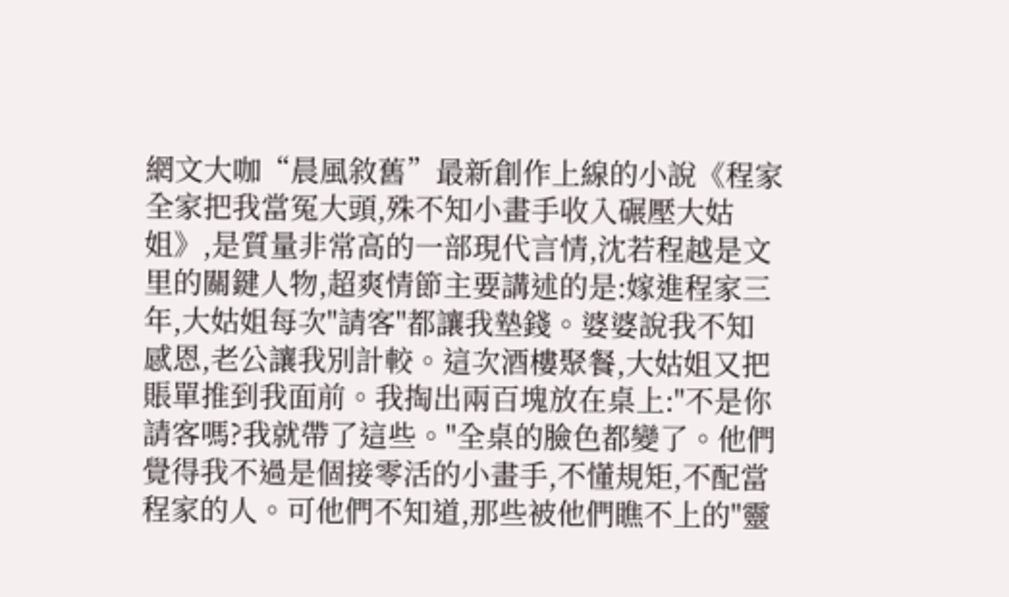網文大咖“晨風敘舊”最新創作上線的小說《程家全家把我當冤大頭,殊不知小畫手收入碾壓大姑姐》,是質量非常高的一部現代言情,沈若程越是文里的關鍵人物,超爽情節主要講述的是:嫁進程家三年,大姑姐每次"請客"都讓我墊錢。婆婆說我不知感恩,老公讓我別計較。這次酒樓聚餐,大姑姐又把賬單推到我面前。我掏出兩百塊放在桌上:"不是你請客嗎?我就帶了這些。"全桌的臉色都變了。他們覺得我不過是個接零活的小畫手,不懂規矩,不配當程家的人。可他們不知道,那些被他們瞧不上的"靈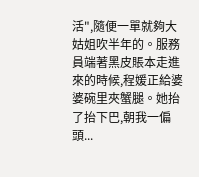活",隨便一單就夠大姑姐吹半年的。服務員端著黑皮賬本走進來的時候,程媛正給婆婆碗里夾蟹腿。她抬了抬下巴,朝我一偏頭...